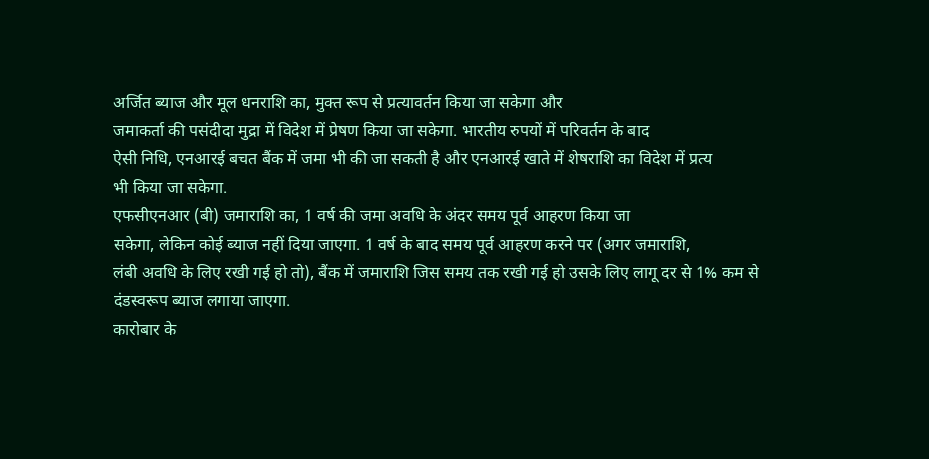अर्जित ब्याज और मूल धनराशि का, मुक्त रूप से प्रत्यावर्तन किया जा सकेगा और
जमाकर्ता की पसंदीदा मुद्रा में विदेश में प्रेषण किया जा सकेगा. भारतीय रुपयों में परिवर्तन के बाद
ऐसी निधि, एनआरई बचत बैंक में जमा भी की जा सकती है और एनआरई खाते में शेषराशि का विदेश में प्रत्य
भी किया जा सकेगा.
एफसीएनआर (बी) जमाराशि का, 1 वर्ष की जमा अवधि के अंदर समय पूर्व आहरण किया जा
सकेगा, लेकिन कोई ब्याज नहीं दिया जाएगा. 1 वर्ष के बाद समय पूर्व आहरण करने पर (अगर जमाराशि,
लंबी अवधि के लिए रखी गई हो तो), बैंक में जमाराशि जिस समय तक रखी गई हो उसके लिए लागू दर से 1% कम से
दंडस्वरूप ब्याज लगाया जाएगा.
कारोबार के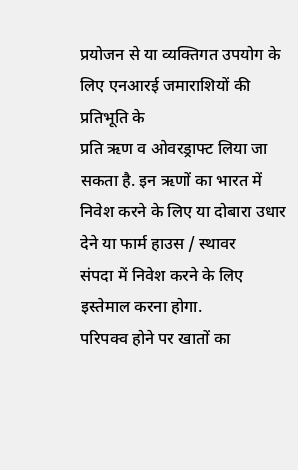प्रयोजन से या व्यक्तिगत उपयोग के लिए एनआरई जमाराशियों की प्रतिभूति के
प्रति ऋण व ओवरड्राफ्ट लिया जा सकता है. इन ऋणों का भारत में निवेश करने के लिए या दोबारा उधार देने या फार्म हाउस / स्थावर
संपदा में निवेश करने के लिए इस्तेमाल करना होगा.
परिपक्व होने पर खातों का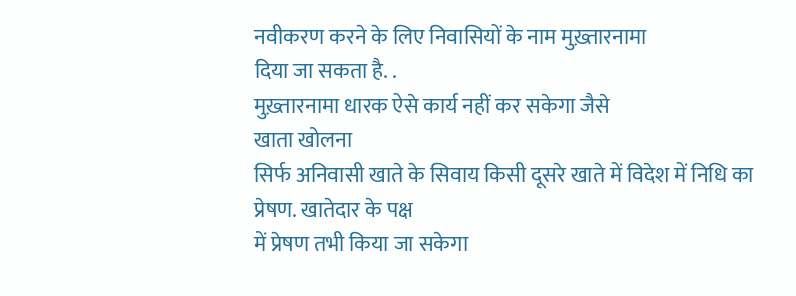नवीकरण करने के लिए निवासियों के नाम मुख़्तारनामा
दिया जा सकता है. .
मुख़्तारनामा धारक ऐसे कार्य नहीं कर सकेगा जैसे
खाता खोलना
सिर्फ अनिवासी खाते के सिवाय किसी दूसरे खाते में विदेश में निधि का प्रेषण. खातेदार के पक्ष
में प्रेषण तभी किया जा सकेगा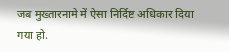जब मुख्तारनामे में ऐसा निर्दिष्ट अधिकार दिया गया हो.